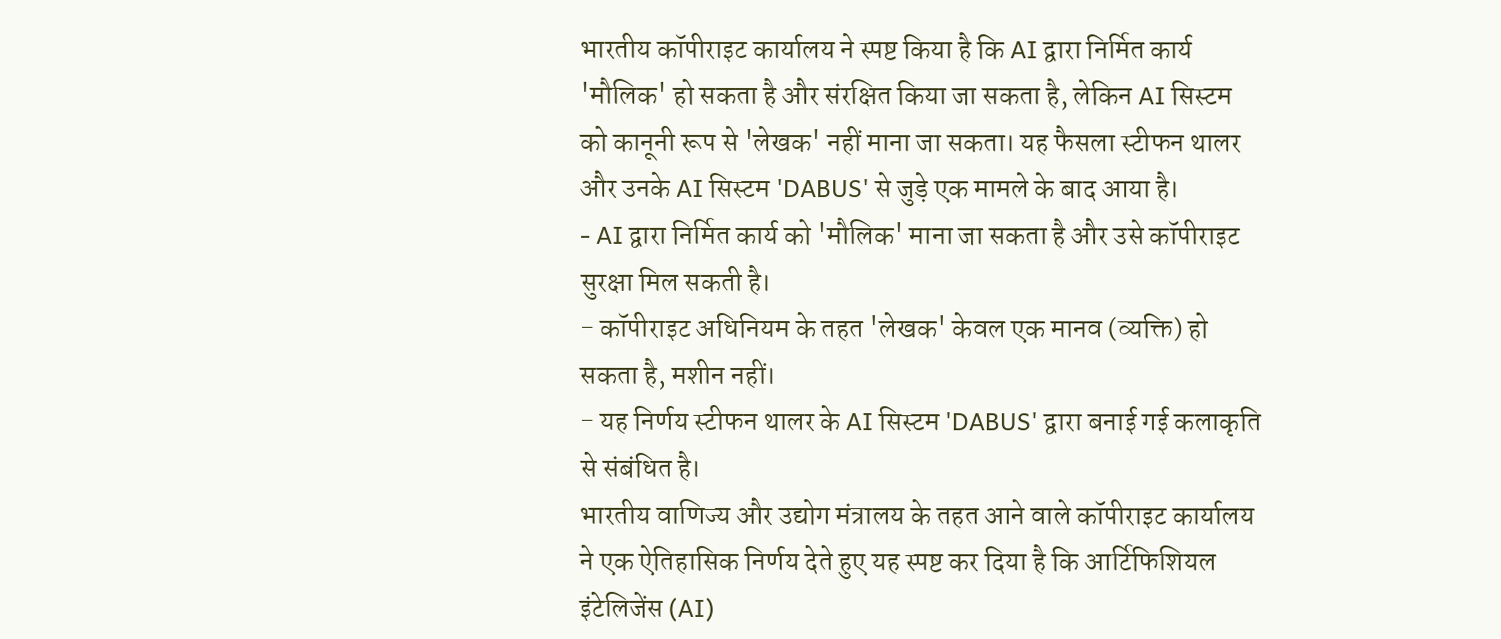भारतीय कॉपीराइट कार्यालय ने स्पष्ट किया है कि AI द्वारा निर्मित कार्य 'मौलिक' हो सकता है और संरक्षित किया जा सकता है, लेकिन AI सिस्टम को कानूनी रूप से 'लेखक' नहीं माना जा सकता। यह फैसला स्टीफन थालर और उनके AI सिस्टम 'DABUS' से जुड़े एक मामले के बाद आया है।
- AI द्वारा निर्मित कार्य को 'मौलिक' माना जा सकता है और उसे कॉपीराइट सुरक्षा मिल सकती है।
- कॉपीराइट अधिनियम के तहत 'लेखक' केवल एक मानव (व्यक्ति) हो सकता है, मशीन नहीं।
- यह निर्णय स्टीफन थालर के AI सिस्टम 'DABUS' द्वारा बनाई गई कलाकृति से संबंधित है।
भारतीय वाणिज्य और उद्योग मंत्रालय के तहत आने वाले कॉपीराइट कार्यालय ने एक ऐतिहासिक निर्णय देते हुए यह स्पष्ट कर दिया है कि आर्टिफिशियल इंटेलिजेंस (AI)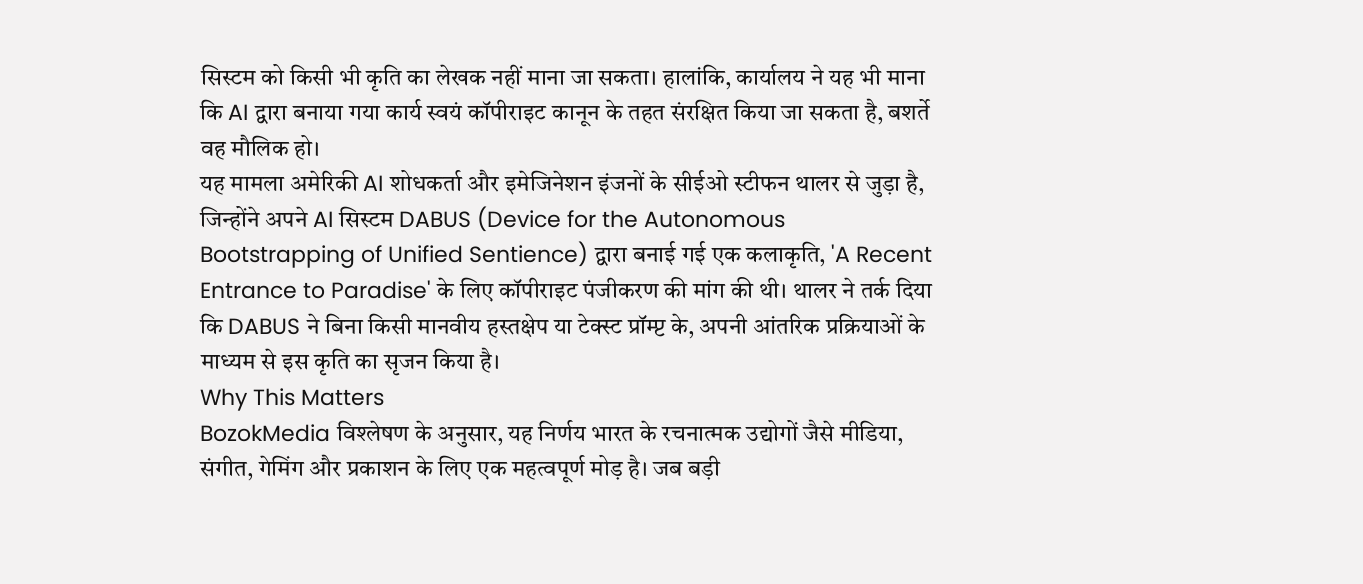सिस्टम को किसी भी कृति का लेखक नहीं माना जा सकता। हालांकि, कार्यालय ने यह भी माना कि AI द्वारा बनाया गया कार्य स्वयं कॉपीराइट कानून के तहत संरक्षित किया जा सकता है, बशर्ते वह मौलिक हो।
यह मामला अमेरिकी AI शोधकर्ता और इमेजिनेशन इंजनों के सीईओ स्टीफन थालर से जुड़ा है, जिन्होंने अपने AI सिस्टम DABUS (Device for the Autonomous Bootstrapping of Unified Sentience) द्वारा बनाई गई एक कलाकृति, 'A Recent Entrance to Paradise' के लिए कॉपीराइट पंजीकरण की मांग की थी। थालर ने तर्क दिया कि DABUS ने बिना किसी मानवीय हस्तक्षेप या टेक्स्ट प्रॉम्प्ट के, अपनी आंतरिक प्रक्रियाओं के माध्यम से इस कृति का सृजन किया है।
Why This Matters
BozokMedia विश्लेषण के अनुसार, यह निर्णय भारत के रचनात्मक उद्योगों जैसे मीडिया, संगीत, गेमिंग और प्रकाशन के लिए एक महत्वपूर्ण मोड़ है। जब बड़ी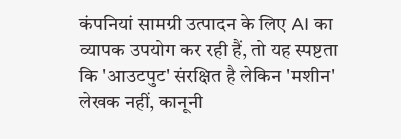कंपनियां सामग्री उत्पादन के लिए AI का व्यापक उपयोग कर रही हैं, तो यह स्पष्टता कि 'आउटपुट' संरक्षित है लेकिन 'मशीन' लेखक नहीं, कानूनी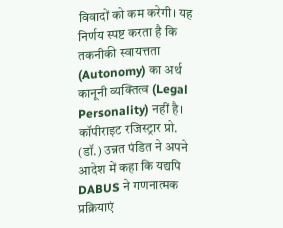विवादों को कम करेगी। यह निर्णय स्पष्ट करता है कि तकनीकी स्वायत्तता (Autonomy) का अर्थ कानूनी व्यक्तित्व (Legal Personality) नहीं है।
कॉपीराइट रजिस्ट्रार प्रो. (डॉ.) उन्नत पंडित ने अपने आदेश में कहा कि यद्यपि DABUS ने गणनात्मक प्रक्रियाएं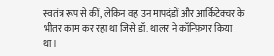स्वतंत्र रूप से कीं, लेकिन वह उन मापदंडों और आर्किटेक्चर के भीतर काम कर रहा था जिसे डॉ. थालर ने कॉन्फ़िगर किया था।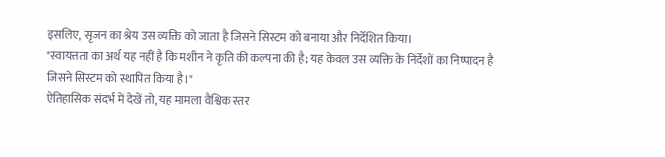इसलिए, सृजन का श्रेय उस व्यक्ति को जाता है जिसने सिस्टम को बनाया और निर्देशित किया।
"स्वायत्तता का अर्थ यह नहीं है कि मशीन ने कृति की कल्पना की है; यह केवल उस व्यक्ति के निर्देशों का निष्पादन है जिसने सिस्टम को स्थापित किया है।"
ऐतिहासिक संदर्भ में देखें तो, यह मामला वैश्विक स्तर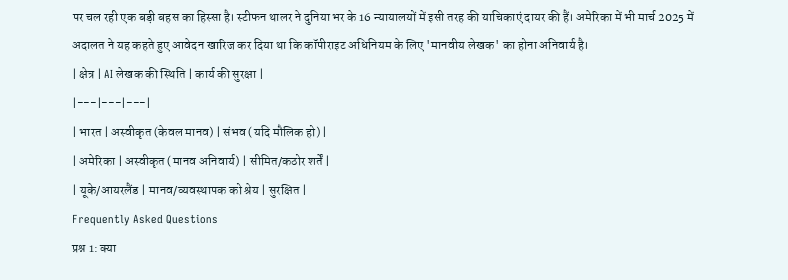पर चल रही एक बड़ी बहस का हिस्सा है। स्टीफन थालर ने दुनिया भर के 16 न्यायालयों में इसी तरह की याचिकाएं दायर की हैं। अमेरिका में भी मार्च 2025 में अदालत ने यह कहते हुए आवेदन खारिज कर दिया था कि कॉपीराइट अधिनियम के लिए 'मानवीय लेखक' का होना अनिवार्य है।
| क्षेत्र | AI लेखक की स्थिति | कार्य की सुरक्षा |
|---|---|---|
| भारत | अस्वीकृत (केवल मानव) | संभव (यदि मौलिक हो) |
| अमेरिका | अस्वीकृत (मानव अनिवार्य) | सीमित/कठोर शर्तें |
| यूके/आयरलैंड | मानव/व्यवस्थापक को श्रेय | सुरक्षित |
Frequently Asked Questions
प्रश्न 1: क्या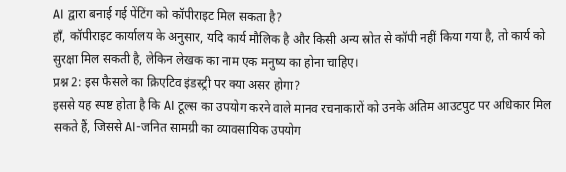AI द्वारा बनाई गई पेंटिंग को कॉपीराइट मिल सकता है?
हाँ, कॉपीराइट कार्यालय के अनुसार, यदि कार्य मौलिक है और किसी अन्य स्रोत से कॉपी नहीं किया गया है, तो कार्य को सुरक्षा मिल सकती है, लेकिन लेखक का नाम एक मनुष्य का होना चाहिए।
प्रश्न 2: इस फैसले का क्रिएटिव इंडस्ट्री पर क्या असर होगा?
इससे यह स्पष्ट होता है कि AI टूल्स का उपयोग करने वाले मानव रचनाकारों को उनके अंतिम आउटपुट पर अधिकार मिल सकते हैं, जिससे AI-जनित सामग्री का व्यावसायिक उपयोग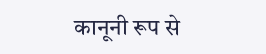कानूनी रूप से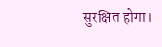सुरक्षित होगा।